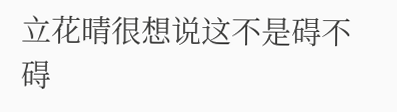立花晴很想说这不是碍不碍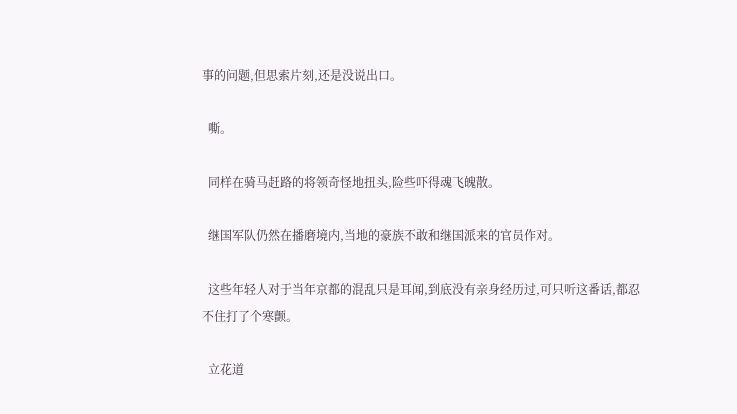事的问题,但思索片刻,还是没说出口。

  嘶。

  同样在骑马赶路的将领奇怪地扭头,险些吓得魂飞魄散。

  继国军队仍然在播磨境内,当地的豪族不敢和继国派来的官员作对。

  这些年轻人对于当年京都的混乱只是耳闻,到底没有亲身经历过,可只听这番话,都忍不住打了个寒颤。

  立花道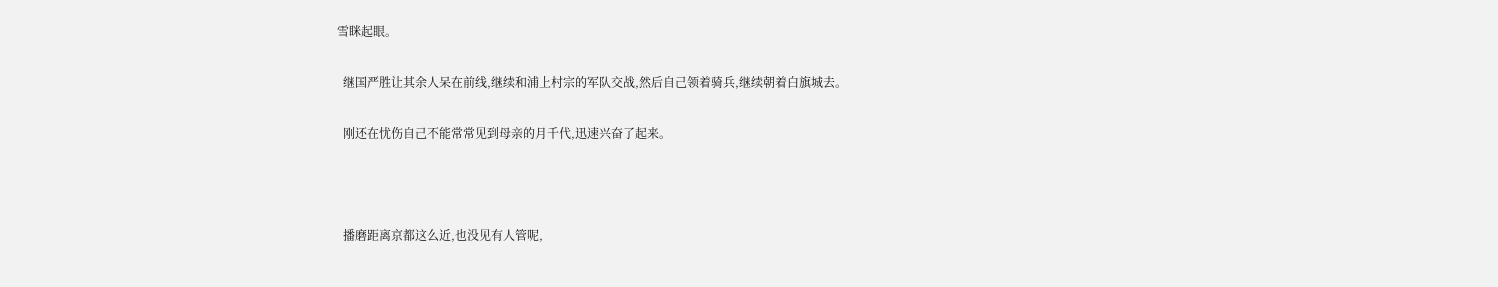雪眯起眼。

  继国严胜让其余人呆在前线,继续和浦上村宗的军队交战,然后自己领着骑兵,继续朝着白旗城去。

  刚还在忧伤自己不能常常见到母亲的月千代,迅速兴奋了起来。



  播磨距离京都这么近,也没见有人管呢,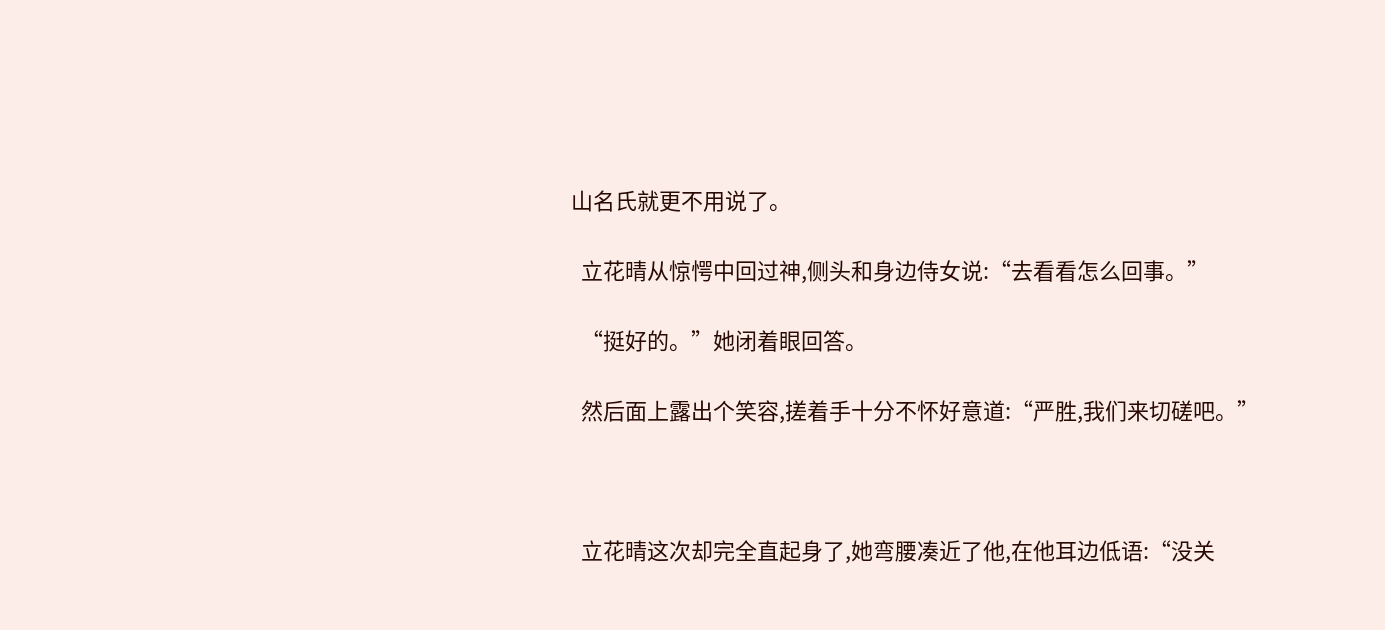山名氏就更不用说了。

  立花晴从惊愕中回过神,侧头和身边侍女说:“去看看怎么回事。”

  “挺好的。”她闭着眼回答。

  然后面上露出个笑容,搓着手十分不怀好意道:“严胜,我们来切磋吧。”



  立花晴这次却完全直起身了,她弯腰凑近了他,在他耳边低语:“没关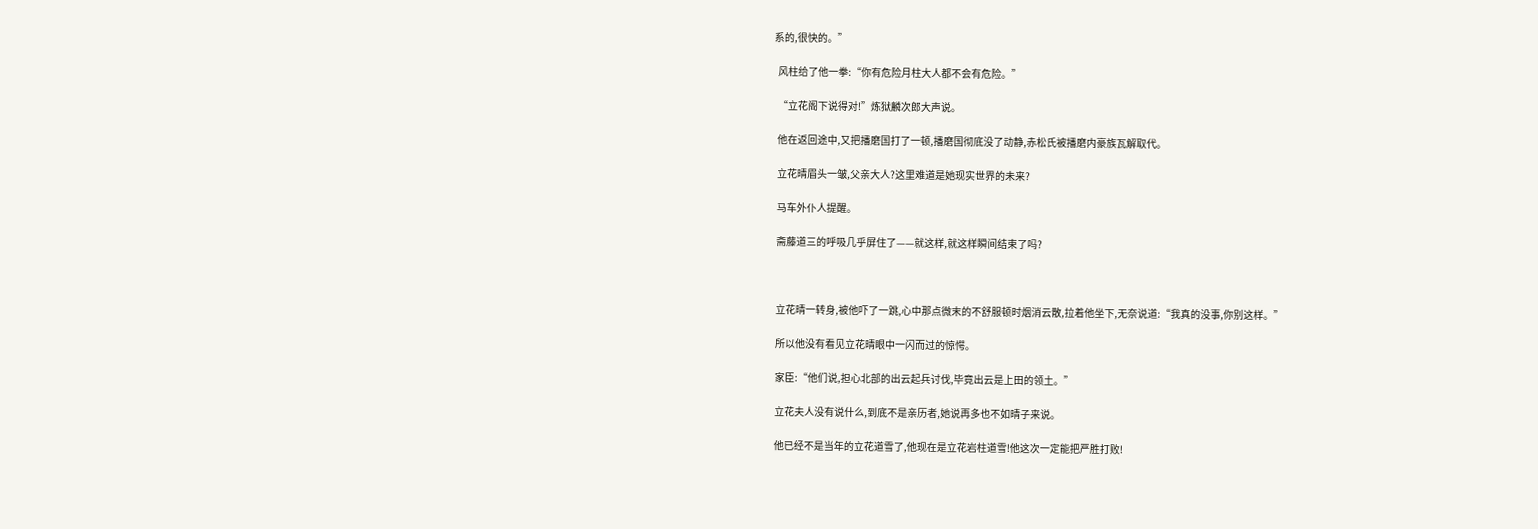系的,很快的。”

  风柱给了他一拳:“你有危险月柱大人都不会有危险。”

  “立花阁下说得对!”炼狱麟次郎大声说。

  他在返回途中,又把播磨国打了一顿,播磨国彻底没了动静,赤松氏被播磨内豪族瓦解取代。

  立花晴眉头一皱,父亲大人?这里难道是她现实世界的未来?

  马车外仆人提醒。

  斋藤道三的呼吸几乎屏住了——就这样,就这样瞬间结束了吗?



  立花晴一转身,被他吓了一跳,心中那点微末的不舒服顿时烟消云散,拉着他坐下,无奈说道:“我真的没事,你别这样。”

  所以他没有看见立花晴眼中一闪而过的惊愕。

  家臣:“他们说,担心北部的出云起兵讨伐,毕竟出云是上田的领土。”

  立花夫人没有说什么,到底不是亲历者,她说再多也不如晴子来说。

  他已经不是当年的立花道雪了,他现在是立花岩柱道雪!他这次一定能把严胜打败!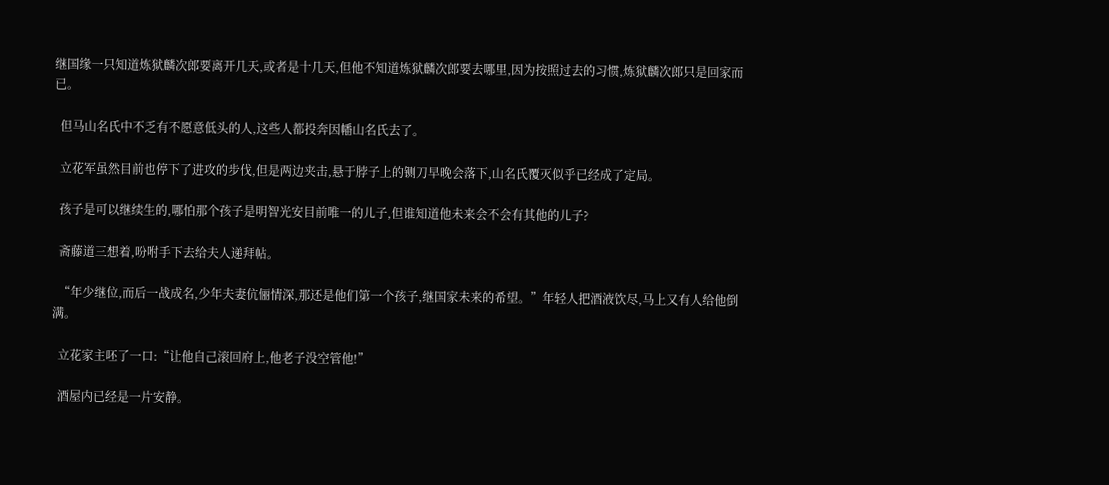继国缘一只知道炼狱麟次郎要离开几天,或者是十几天,但他不知道炼狱麟次郎要去哪里,因为按照过去的习惯,炼狱麟次郎只是回家而已。

  但马山名氏中不乏有不愿意低头的人,这些人都投奔因幡山名氏去了。

  立花军虽然目前也停下了进攻的步伐,但是两边夹击,悬于脖子上的铡刀早晚会落下,山名氏覆灭似乎已经成了定局。

  孩子是可以继续生的,哪怕那个孩子是明智光安目前唯一的儿子,但谁知道他未来会不会有其他的儿子?

  斋藤道三想着,吩咐手下去给夫人递拜帖。

  “年少继位,而后一战成名,少年夫妻伉俪情深,那还是他们第一个孩子,继国家未来的希望。”年轻人把酒液饮尽,马上又有人给他倒满。

  立花家主呸了一口:“让他自己滚回府上,他老子没空管他!”

  酒屋内已经是一片安静。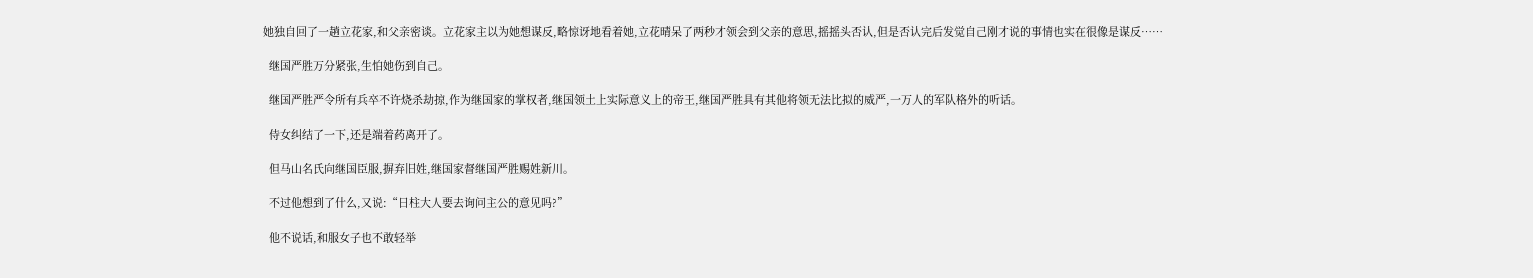她独自回了一趟立花家,和父亲密谈。立花家主以为她想谋反,略惊讶地看着她,立花晴呆了两秒才领会到父亲的意思,摇摇头否认,但是否认完后发觉自己刚才说的事情也实在很像是谋反……

  继国严胜万分紧张,生怕她伤到自己。

  继国严胜严令所有兵卒不许烧杀劫掠,作为继国家的掌权者,继国领土上实际意义上的帝王,继国严胜具有其他将领无法比拟的威严,一万人的军队格外的听话。

  侍女纠结了一下,还是端着药离开了。

  但马山名氏向继国臣服,摒弃旧姓,继国家督继国严胜赐姓新川。

  不过他想到了什么,又说:“日柱大人要去询问主公的意见吗?”

  他不说话,和服女子也不敢轻举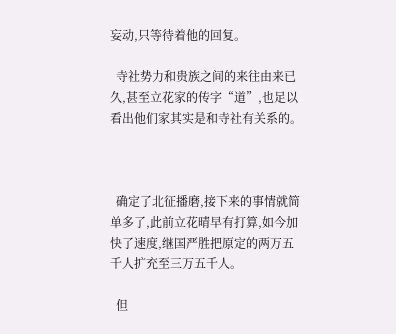妄动,只等待着他的回复。

  寺社势力和贵族之间的来往由来已久,甚至立花家的传字“道”,也足以看出他们家其实是和寺社有关系的。



  确定了北征播磨,接下来的事情就简单多了,此前立花晴早有打算,如今加快了速度,继国严胜把原定的两万五千人扩充至三万五千人。

  但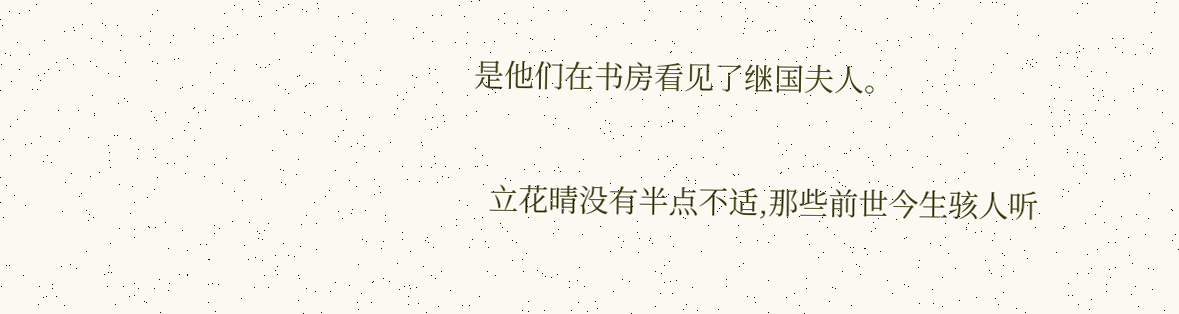是他们在书房看见了继国夫人。

  立花晴没有半点不适,那些前世今生骇人听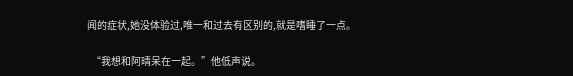闻的症状,她没体验过,唯一和过去有区别的,就是嗜睡了一点。

  “我想和阿晴呆在一起。”他低声说。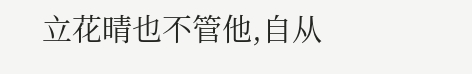立花晴也不管他,自从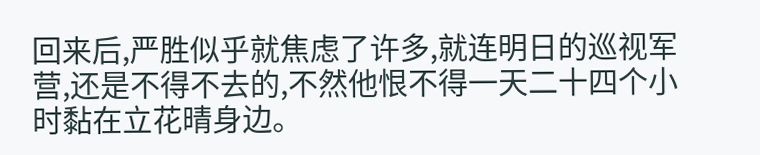回来后,严胜似乎就焦虑了许多,就连明日的巡视军营,还是不得不去的,不然他恨不得一天二十四个小时黏在立花晴身边。